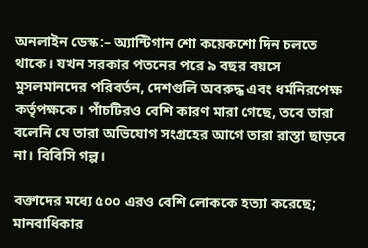অনলাইন ডেস্ক:– অ্যান্টিগান শো কয়েকশো দিন চলতে থাকে। যখন সরকার পতনের পরে ৯ বছর বয়সে মুসলমানদের পরিবর্তন, দেশগুলি অবরুদ্ধ এবং ধর্মনিরপেক্ষ কর্তৃপক্ষকে। পাঁচটিরও বেশি কারণ মারা গেছে, তবে তারা বলেনি যে তারা অভিযোগ সংগ্রহের আগে তারা রাস্তা ছাড়বে না। বিবিসি গল্প।

বক্তাদের মধ্যে ৫০০ এরও বেশি লোককে হত্যা করেছে; মানবাধিকার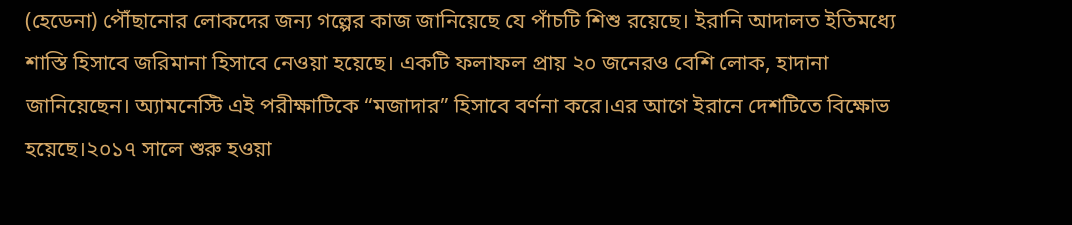(হেডেনা) পৌঁছানোর লোকদের জন্য গল্পের কাজ জানিয়েছে যে পাঁচটি শিশু রয়েছে। ইরানি আদালত ইতিমধ্যে শাস্তি হিসাবে জরিমানা হিসাবে নেওয়া হয়েছে। একটি ফলাফল প্রায় ২০ জনেরও বেশি লোক, হাদানা জানিয়েছেন। অ্যামনেস্টি এই পরীক্ষাটিকে “মজাদার” হিসাবে বর্ণনা করে।এর আগে ইরানে দেশটিতে বিক্ষোভ হয়েছে।২০১৭ সালে শুরু হওয়া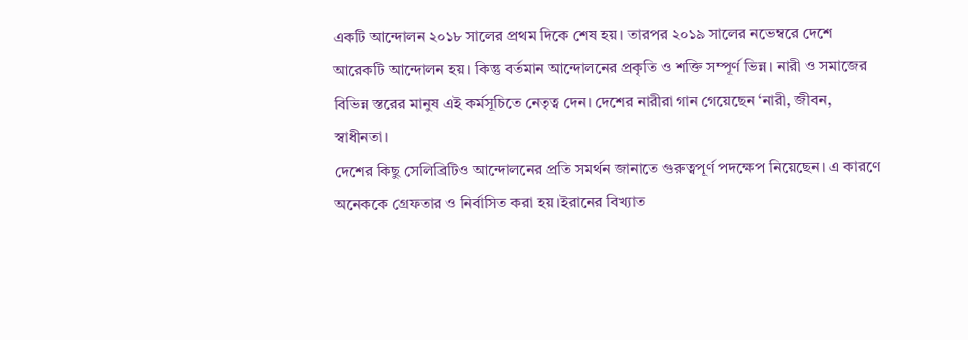একটি আন্দোলন ২০১৮ সালের প্রথম দিকে শেষ হয়। তারপর ২০১৯ সালের নভেম্বরে দেশে আরেকটি আন্দোলন হয়। কিন্তু বর্তমান আন্দোলনের প্রকৃতি ও শক্তি সম্পূর্ণ ভিন্ন। নারী ও সমাজের বিভিন্ন স্তরের মানুষ এই কর্মসূচিতে নেতৃত্ব দেন। দেশের নারীরা গান গেয়েছেন ‘নারী, জীবন, স্বাধীনতা।
দেশের কিছু সেলিব্রিটিও আন্দোলনের প্রতি সমর্থন জানাতে গুরুত্বপূর্ণ পদক্ষেপ নিয়েছেন। এ কারণে অনেককে গ্রেফতার ও নির্বাসিত করা হয়।ইরানের বিখ্যাত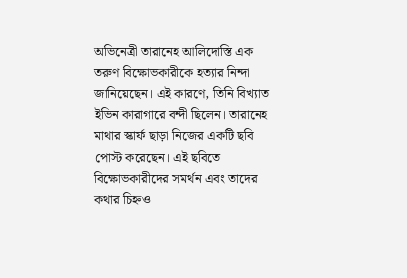অভিনেত্রী তারানেহ আলিদোস্তি এক তরুণ বিক্ষোভকারীকে হত্যার নিন্দা জানিয়েছেন। এই কারণে, তিনি বিখ্যাত ইভিন কারাগারে বন্দী ছিলেন। তারানেহ মাথার স্কার্ফ ছাড়া নিজের একটি ছবি পোস্ট করেছেন। এই ছবিতে বিক্ষোভকারীদের সমর্থন এবং তাদের কথার চিহ্নও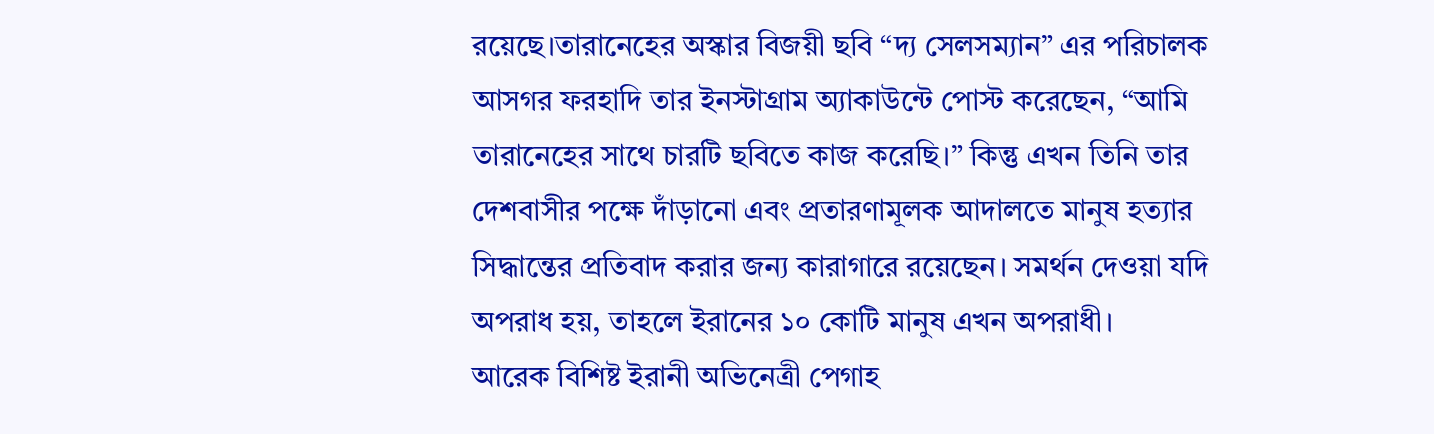রয়েছে।তারানেহের অস্কার বিজয়ী ছবি “দ্য সেলসম্যান” এর পরিচালক আসগর ফরহাদি তার ইনস্টাগ্রাম অ্যাকাউন্টে পোস্ট করেছেন, “আমি তারানেহের সাথে চারটি ছবিতে কাজ করেছি।” কিন্তু এখন তিনি তার দেশবাসীর পক্ষে দাঁড়ানো এবং প্রতারণামূলক আদালতে মানুষ হত্যার সিদ্ধান্তের প্রতিবাদ করার জন্য কারাগারে রয়েছেন। সমর্থন দেওয়া যদি অপরাধ হয়, তাহলে ইরানের ১০ কোটি মানুষ এখন অপরাধী।
আরেক বিশিষ্ট ইরানী অভিনেত্রী পেগাহ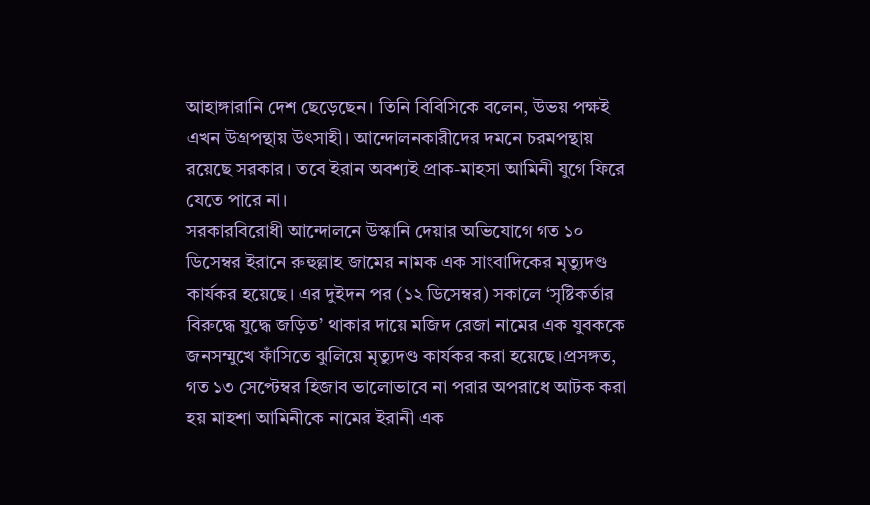আহাঙ্গারানি দেশ ছেড়েছেন। তিনি বিবিসিকে বলেন, উভয় পক্ষই এখন উগ্রপন্থায় উৎসাহী। আন্দোলনকারীদের দমনে চরমপন্থায় রয়েছে সরকার। তবে ইরান অবশ্যই প্রাক-মাহসা আমিনী যুগে ফিরে যেতে পারে না।
সরকারবিরোধী আন্দোলনে উস্কানি দেয়ার অভিযোগে গত ১০ ডিসেম্বর ইরানে রুহুল্লাহ জামের নামক এক সাংবাদিকের মৃত্যুদণ্ড কার্যকর হয়েছে। এর দুইদন পর (১২ ডিসেম্বর) সকালে ‘সৃষ্টিকর্তার বিরুদ্ধে যুদ্ধে জড়িত’ থাকার দায়ে মজিদ রেজা নামের এক যুবককে জনসম্মুখে ফাঁসিতে ঝুলিয়ে মৃত্যুদণ্ড কার্যকর করা হয়েছে।প্রসঙ্গত, গত ১৩ সেপ্টেম্বর হিজাব ভালোভাবে না পরার অপরাধে আটক করা হয় মাহশা আমিনীকে নামের ইরানী এক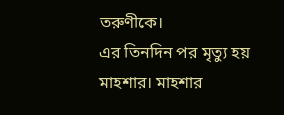তরুণীকে।
এর তিনদিন পর মৃত্যু হয় মাহশার। মাহশার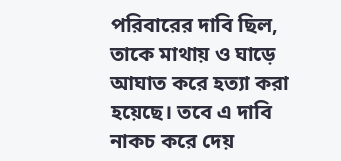পরিবারের দাবি ছিল, তাকে মাথায় ও ঘাড়ে আঘাত করে হত্যা করা হয়েছে। তবে এ দাবি নাকচ করে দেয়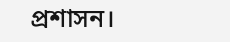প্রশাসন।